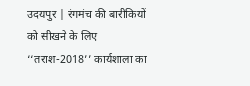उदयपुर | रंगमंच की बारीकियों को सीखने के लिए ‘‘तराश-2018’’ कार्यशाला का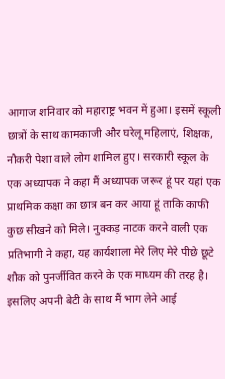आगाज शनिवार को महाराष्ट्र भवन में हुआ। इसमें स्कूली छात्रों के साथ कामकाजी और घरेलू महिलाएं, शिक्षक, नौकरी पेशा वाले लोग शामिल हुए। सरकारी स्कूल के एक अध्यापक ने कहा मैं अध्यापक जरूर हूं पर यहां एक प्राथमिक कक्षा का छात्र बन कर आया हूं ताकि काफी कुछ सीखने को मिले। नुक्कड़ नाटक करने वाली एक प्रतिभागी ने कहा, यह कार्यशाला मेरे लिए मेरे पीछे छूटे शौक को पुनर्जीवित करने के एक माध्यम की तरह है। इसलिए अपनी बेटी के साथ मैं भाग लेने आई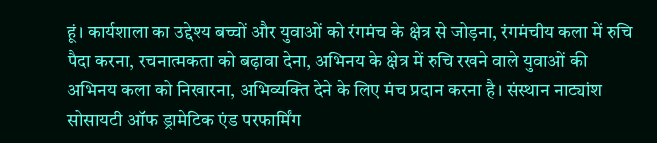हूं। कार्यशाला का उद्देश्य बच्चों और युवाओं को रंगमंच के क्षेत्र से जोड़ना, रंगमंचीय कला में रुचि पैदा करना, रचनात्मकता को बढ़ावा देना, अभिनय के क्षेत्र में रुचि रखने वाले युवाओं की अभिनय कला को निखारना, अभिव्यक्ति देने के लिए मंच प्रदान करना है। संस्थान नाट्यांश सोसायटी ऑफ ड्रामेटिक एंड परफार्मिंग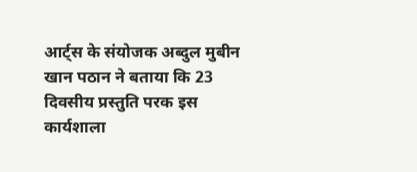आर्ट्स के संयोजक अब्दुल मुबीन खान पठान ने बताया कि 23 दिवसीय प्रस्तुति परक इस कार्यशाला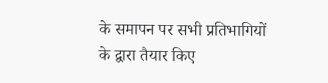के समापन पर सभी प्रतिभागियों के द्वारा तैयार किए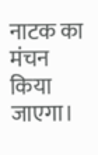नाटक का मंचन किया जाएगा।